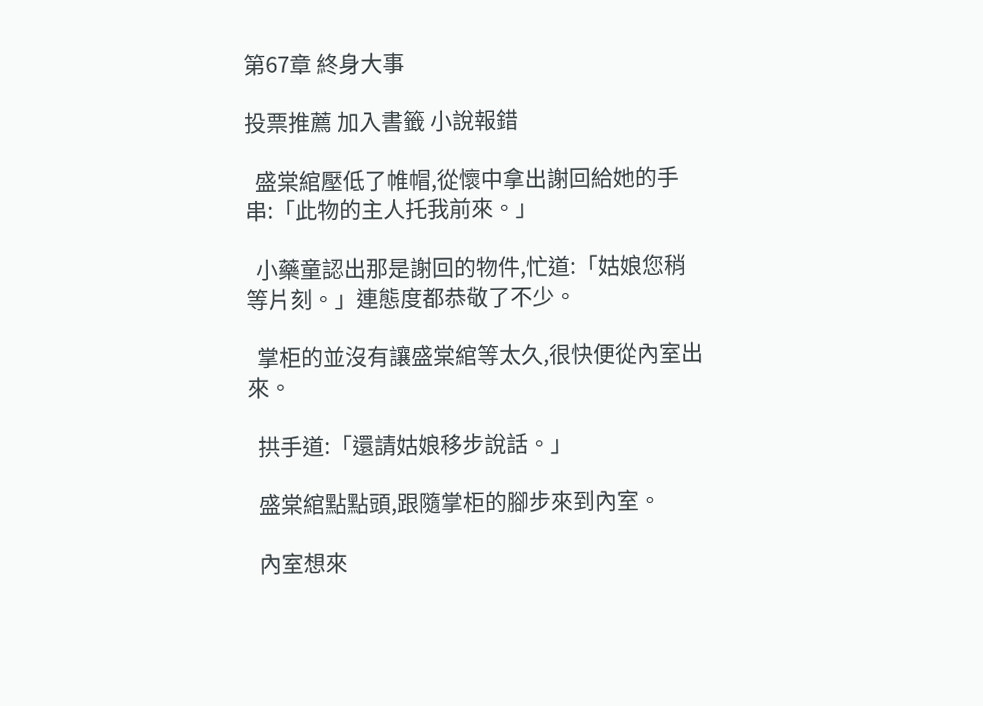第67章 終身大事

投票推薦 加入書籤 小說報錯

  盛棠綰壓低了帷帽,從懷中拿出謝回給她的手串:「此物的主人托我前來。」

  小藥童認出那是謝回的物件,忙道:「姑娘您稍等片刻。」連態度都恭敬了不少。

  掌柜的並沒有讓盛棠綰等太久,很快便從內室出來。

  拱手道:「還請姑娘移步說話。」

  盛棠綰點點頭,跟隨掌柜的腳步來到內室。

  內室想來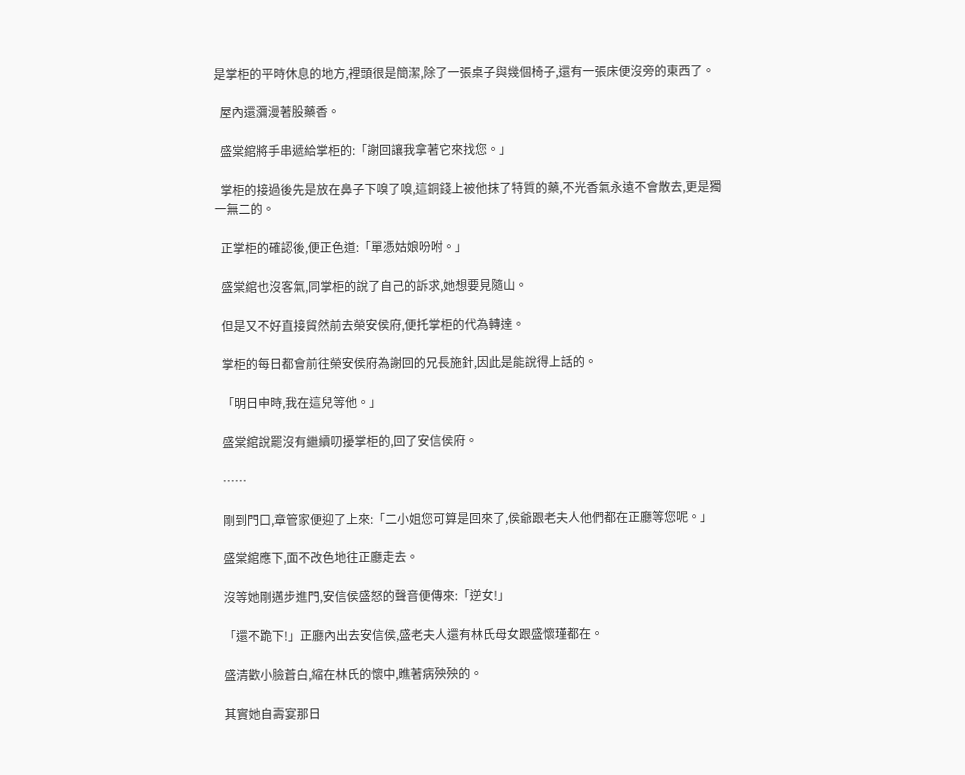是掌柜的平時休息的地方,裡頭很是簡潔,除了一張桌子與幾個椅子,還有一張床便沒旁的東西了。

  屋內還瀰漫著股藥香。

  盛棠綰將手串遞給掌柜的:「謝回讓我拿著它來找您。」

  掌柜的接過後先是放在鼻子下嗅了嗅,這銅錢上被他抹了特質的藥,不光香氣永遠不會散去,更是獨一無二的。

  正掌柜的確認後,便正色道:「單憑姑娘吩咐。」

  盛棠綰也沒客氣,同掌柜的說了自己的訴求,她想要見隨山。

  但是又不好直接貿然前去榮安侯府,便托掌柜的代為轉達。

  掌柜的每日都會前往榮安侯府為謝回的兄長施針,因此是能說得上話的。

  「明日申時,我在這兒等他。」

  盛棠綰說罷沒有繼續叨擾掌柜的,回了安信侯府。

  ……

  剛到門口,章管家便迎了上來:「二小姐您可算是回來了,侯爺跟老夫人他們都在正廳等您呢。」

  盛棠綰應下,面不改色地往正廳走去。

  沒等她剛邁步進門,安信侯盛怒的聲音便傳來:「逆女!」

  「還不跪下!」正廳內出去安信侯,盛老夫人還有林氏母女跟盛懷瑾都在。

  盛清歡小臉蒼白,縮在林氏的懷中,瞧著病殃殃的。

  其實她自壽宴那日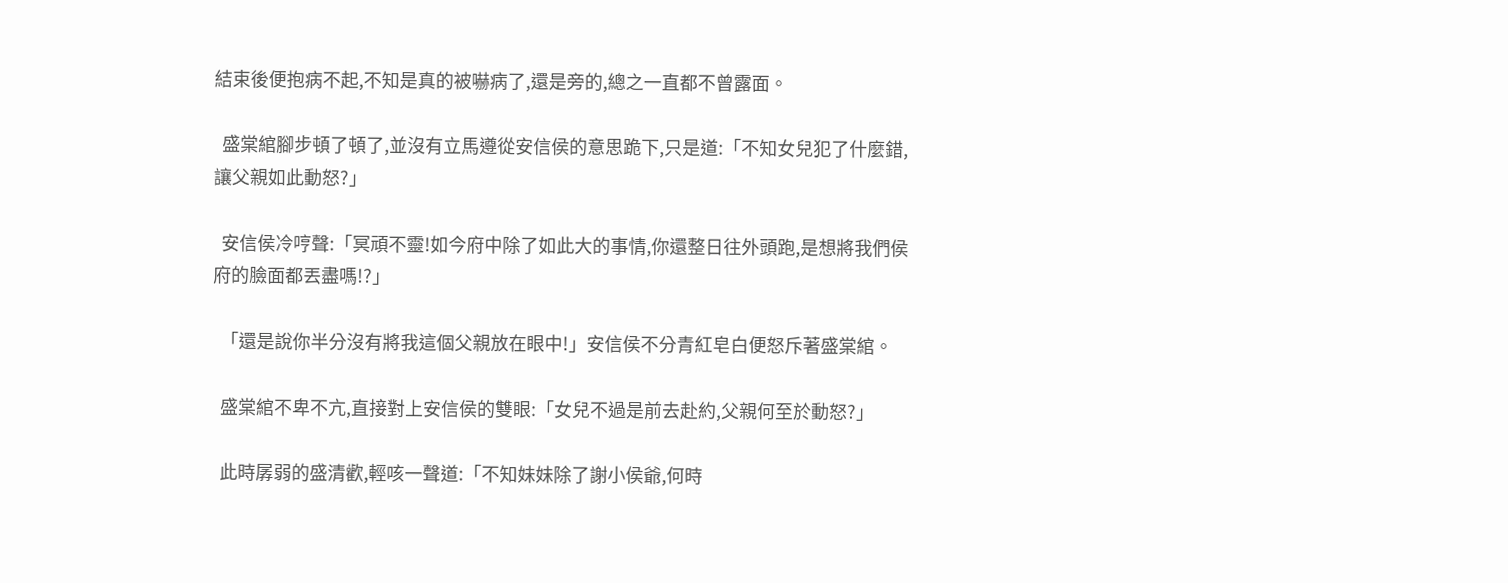結束後便抱病不起,不知是真的被嚇病了,還是旁的,總之一直都不曾露面。

  盛棠綰腳步頓了頓了,並沒有立馬遵從安信侯的意思跪下,只是道:「不知女兒犯了什麼錯,讓父親如此動怒?」

  安信侯冷哼聲:「冥頑不靈!如今府中除了如此大的事情,你還整日往外頭跑,是想將我們侯府的臉面都丟盡嗎!?」

  「還是說你半分沒有將我這個父親放在眼中!」安信侯不分青紅皂白便怒斥著盛棠綰。

  盛棠綰不卑不亢,直接對上安信侯的雙眼:「女兒不過是前去赴約,父親何至於動怒?」

  此時孱弱的盛清歡,輕咳一聲道:「不知妹妹除了謝小侯爺,何時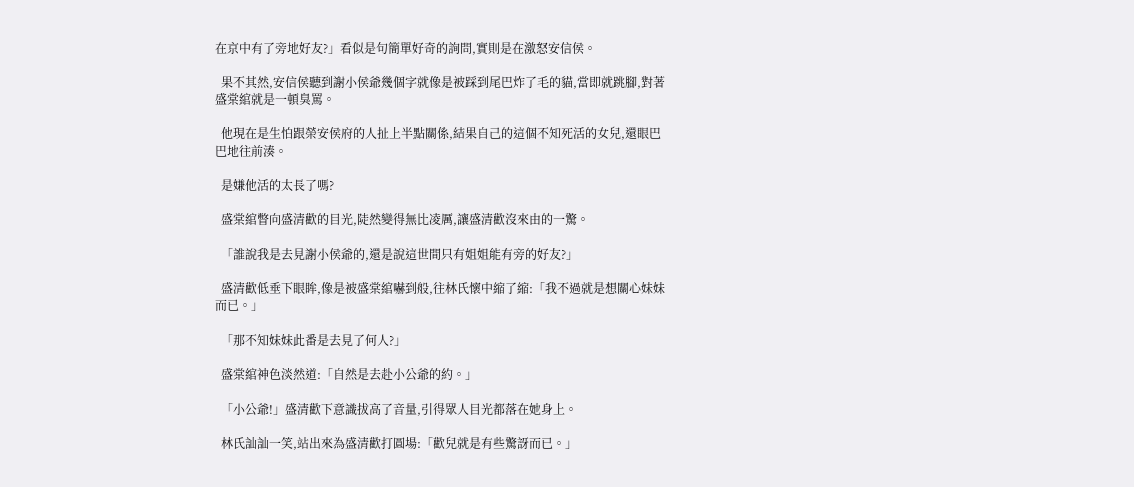在京中有了旁地好友?」看似是句簡單好奇的詢問,實則是在激怒安信侯。

  果不其然,安信侯聽到謝小侯爺幾個字就像是被踩到尾巴炸了毛的貓,當即就跳腳,對著盛棠綰就是一頓臭罵。

  他現在是生怕跟榮安侯府的人扯上半點關係,結果自己的這個不知死活的女兒,還眼巴巴地往前湊。

  是嫌他活的太長了嗎?

  盛棠綰瞥向盛清歡的目光,陡然變得無比凌厲,讓盛清歡沒來由的一驚。

  「誰說我是去見謝小侯爺的,還是說這世間只有姐姐能有旁的好友?」

  盛清歡低垂下眼眸,像是被盛棠綰嚇到般,往林氏懷中縮了縮:「我不過就是想關心妹妹而已。」

  「那不知妹妹此番是去見了何人?」

  盛棠綰神色淡然道:「自然是去赴小公爺的約。」

  「小公爺!」盛清歡下意識拔高了音量,引得眾人目光都落在她身上。

  林氏訕訕一笑,站出來為盛清歡打圓場:「歡兒就是有些驚訝而已。」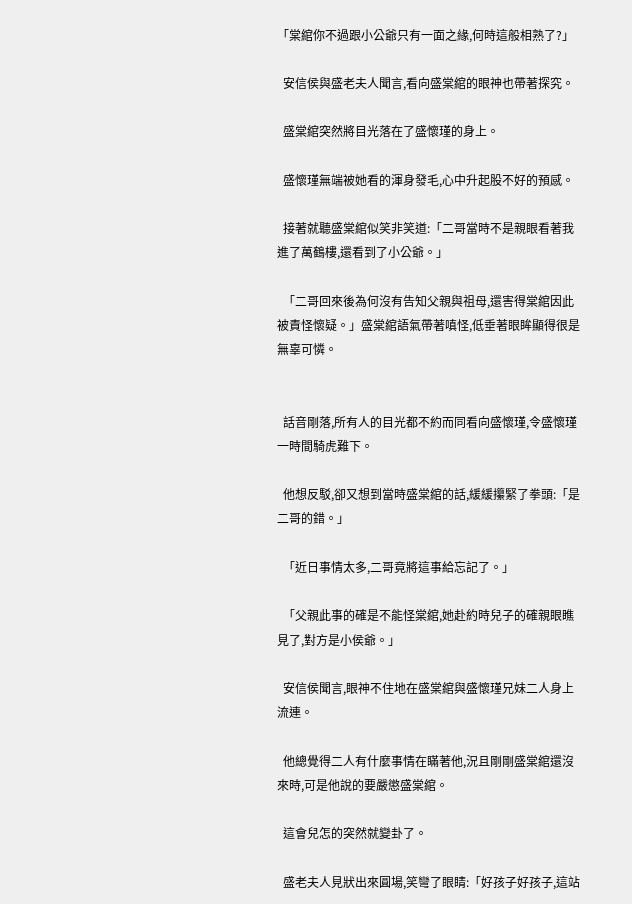「棠綰你不過跟小公爺只有一面之緣,何時這般相熟了?」

  安信侯與盛老夫人聞言,看向盛棠綰的眼神也帶著探究。

  盛棠綰突然將目光落在了盛懷瑾的身上。

  盛懷瑾無端被她看的渾身發毛,心中升起股不好的預感。

  接著就聽盛棠綰似笑非笑道:「二哥當時不是親眼看著我進了萬鶴樓,還看到了小公爺。」

  「二哥回來後為何沒有告知父親與祖母,還害得棠綰因此被責怪懷疑。」盛棠綰語氣帶著嗔怪,低垂著眼眸顯得很是無辜可憐。


  話音剛落,所有人的目光都不約而同看向盛懷瑾,令盛懷瑾一時間騎虎難下。

  他想反駁,卻又想到當時盛棠綰的話,緩緩攥緊了拳頭:「是二哥的錯。」

  「近日事情太多,二哥竟將這事給忘記了。」

  「父親此事的確是不能怪棠綰,她赴約時兒子的確親眼瞧見了,對方是小侯爺。」

  安信侯聞言,眼神不住地在盛棠綰與盛懷瑾兄妹二人身上流連。

  他總覺得二人有什麼事情在瞞著他,況且剛剛盛棠綰還沒來時,可是他說的要嚴懲盛棠綰。

  這會兒怎的突然就變卦了。

  盛老夫人見狀出來圓場,笑彎了眼睛:「好孩子好孩子,這站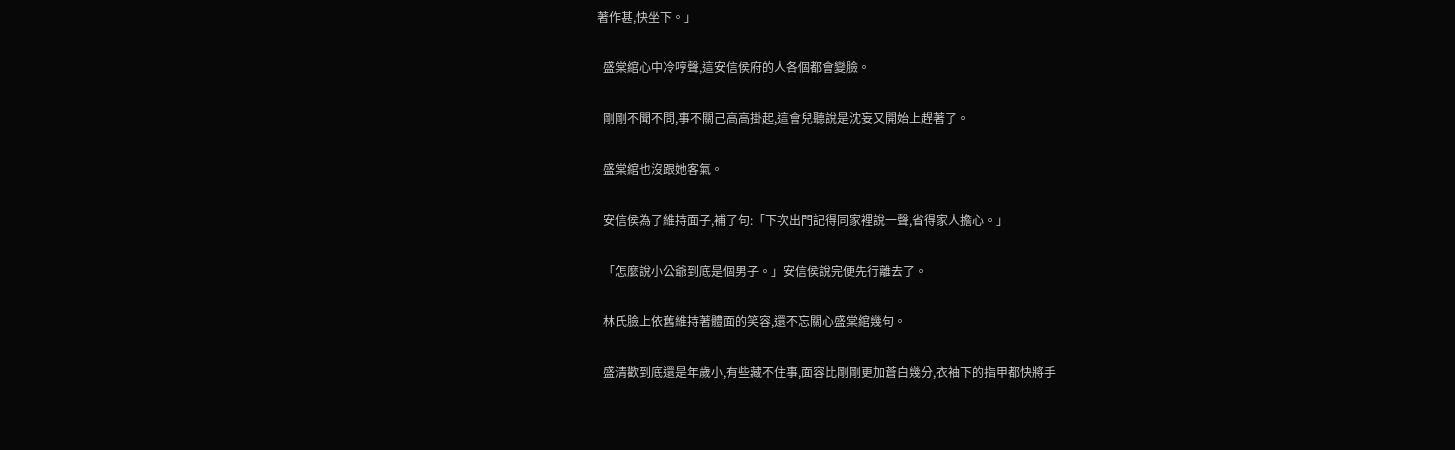著作甚,快坐下。」

  盛棠綰心中冷哼聲,這安信侯府的人各個都會變臉。

  剛剛不聞不問,事不關己高高掛起,這會兒聽說是沈妄又開始上趕著了。

  盛棠綰也沒跟她客氣。

  安信侯為了維持面子,補了句:「下次出門記得同家裡說一聲,省得家人擔心。」

  「怎麼說小公爺到底是個男子。」安信侯說完便先行離去了。

  林氏臉上依舊維持著體面的笑容,還不忘關心盛棠綰幾句。

  盛清歡到底還是年歲小,有些藏不住事,面容比剛剛更加蒼白幾分,衣袖下的指甲都快將手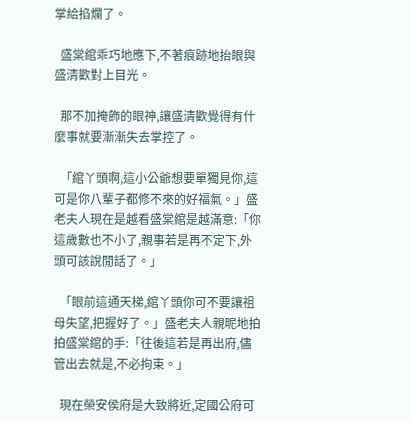掌給掐爛了。

  盛棠綰乖巧地應下,不著痕跡地抬眼與盛清歡對上目光。

  那不加掩飾的眼神,讓盛清歡覺得有什麼事就要漸漸失去掌控了。

  「綰丫頭啊,這小公爺想要單獨見你,這可是你八輩子都修不來的好福氣。」盛老夫人現在是越看盛棠綰是越滿意:「你這歲數也不小了,親事若是再不定下,外頭可該說閒話了。」

  「眼前這通天梯,綰丫頭你可不要讓祖母失望,把握好了。」盛老夫人親昵地拍拍盛棠綰的手:「往後這若是再出府,儘管出去就是,不必拘束。」

  現在榮安侯府是大致將近,定國公府可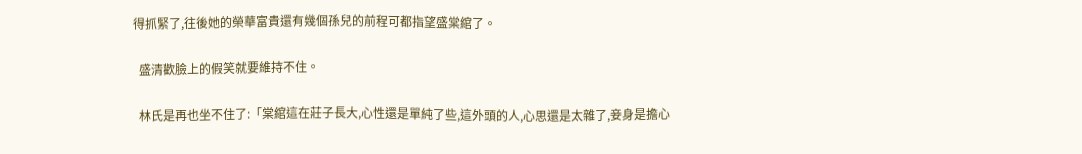得抓緊了,往後她的榮華富貴還有幾個孫兒的前程可都指望盛棠綰了。

  盛清歡臉上的假笑就要維持不住。

  林氏是再也坐不住了:「棠綰這在莊子長大,心性還是單純了些,這外頭的人,心思還是太雜了,妾身是擔心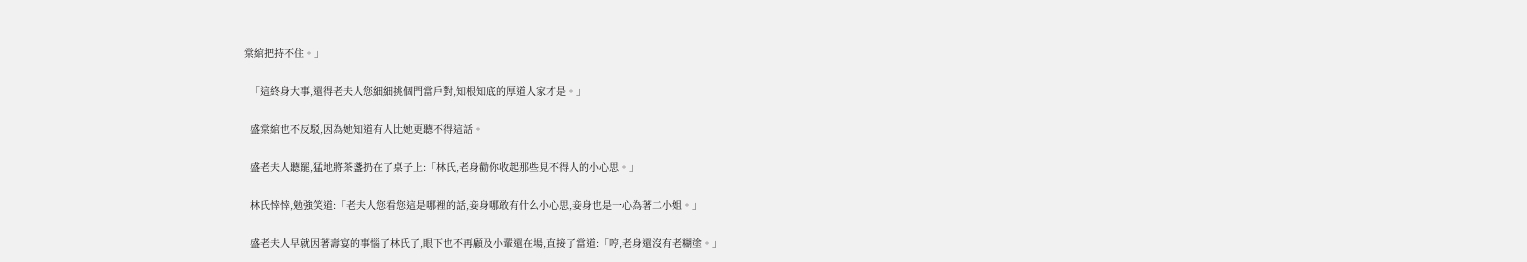棠綰把持不住。」

  「這終身大事,還得老夫人您細細挑個門當戶對,知根知底的厚道人家才是。」

  盛棠綰也不反駁,因為她知道有人比她更聽不得這話。

  盛老夫人聽罷,猛地將茶盞扔在了桌子上:「林氏,老身勸你收起那些見不得人的小心思。」

  林氏悻悻,勉強笑道:「老夫人您看您這是哪裡的話,妾身哪敢有什么小心思,妾身也是一心為著二小姐。」

  盛老夫人早就因著壽宴的事惱了林氏了,眼下也不再顧及小輩還在場,直接了當道:「哼,老身還沒有老糊塗。」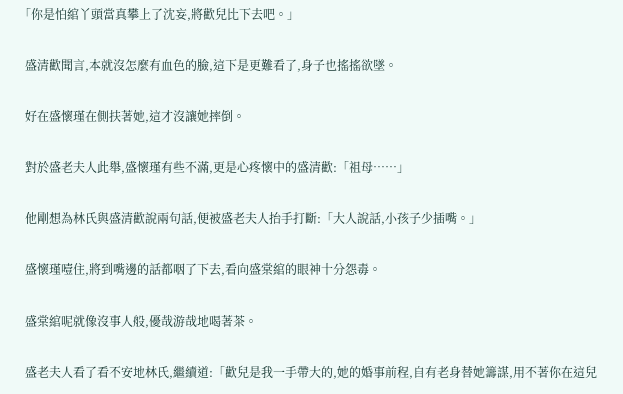「你是怕綰丫頭當真攀上了沈妄,將歡兒比下去吧。」

  盛清歡聞言,本就沒怎麼有血色的臉,這下是更難看了,身子也搖搖欲墜。

  好在盛懷瑾在側扶著她,這才沒讓她摔倒。

  對於盛老夫人此舉,盛懷瑾有些不滿,更是心疼懷中的盛清歡:「祖母……」

  他剛想為林氏與盛清歡說兩句話,便被盛老夫人抬手打斷:「大人說話,小孩子少插嘴。」

  盛懷瑾噎住,將到嘴邊的話都咽了下去,看向盛棠綰的眼神十分怨毒。

  盛棠綰呢就像沒事人般,優哉游哉地喝著茶。

  盛老夫人看了看不安地林氏,繼續道:「歡兒是我一手帶大的,她的婚事前程,自有老身替她籌謀,用不著你在這兒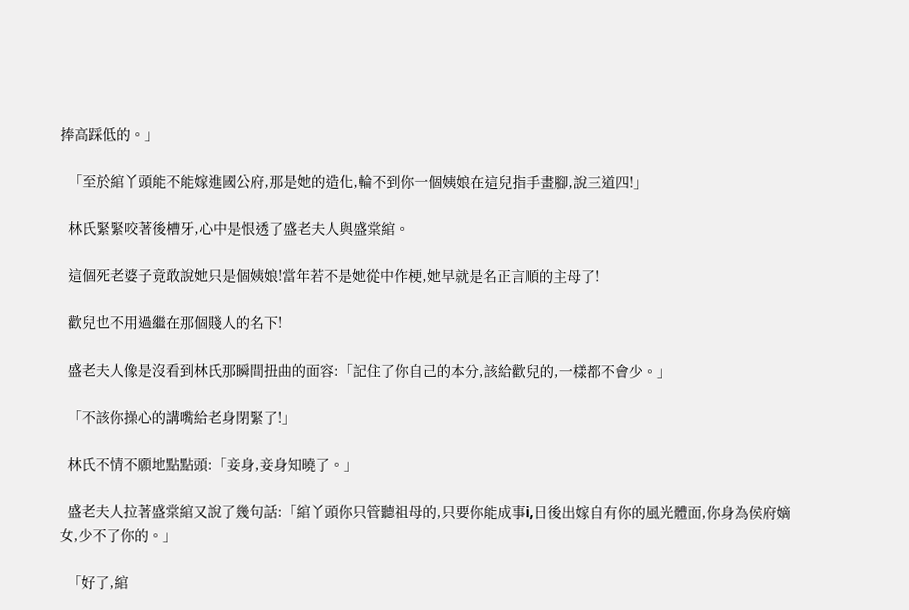捧高踩低的。」

  「至於綰丫頭能不能嫁進國公府,那是她的造化,輪不到你一個姨娘在這兒指手畫腳,說三道四!」

  林氏緊緊咬著後槽牙,心中是恨透了盛老夫人與盛棠綰。

  這個死老婆子竟敢說她只是個姨娘!當年若不是她從中作梗,她早就是名正言順的主母了!

  歡兒也不用過繼在那個賤人的名下!

  盛老夫人像是沒看到林氏那瞬間扭曲的面容:「記住了你自己的本分,該給歡兒的,一樣都不會少。」

  「不該你操心的講嘴給老身閉緊了!」

  林氏不情不願地點點頭:「妾身,妾身知曉了。」

  盛老夫人拉著盛棠綰又說了幾句話:「綰丫頭你只管聽祖母的,只要你能成事i,日後出嫁自有你的風光體面,你身為侯府嫡女,少不了你的。」

  「好了,綰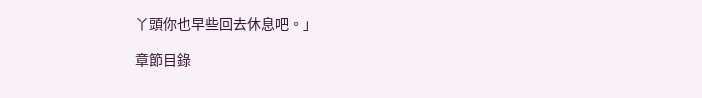丫頭你也早些回去休息吧。」

章節目錄